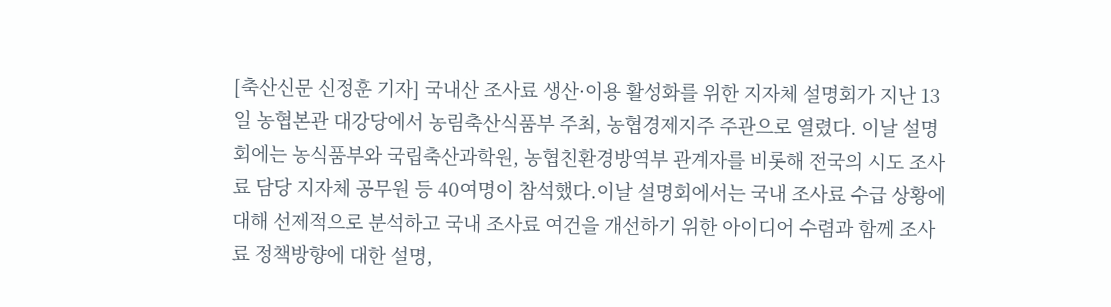[축산신문 신정훈 기자] 국내산 조사료 생산·이용 활성화를 위한 지자체 설명회가 지난 13일 농협본관 대강당에서 농림축산식품부 주최, 농협경제지주 주관으로 열렸다. 이날 설명회에는 농식품부와 국립축산과학원, 농협친환경방역부 관계자를 비롯해 전국의 시도 조사료 담당 지자체 공무원 등 40여명이 참석했다.이날 설명회에서는 국내 조사료 수급 상황에 대해 선제적으로 분석하고 국내 조사료 여건을 개선하기 위한 아이디어 수렴과 함께 조사료 정책방향에 대한 설명,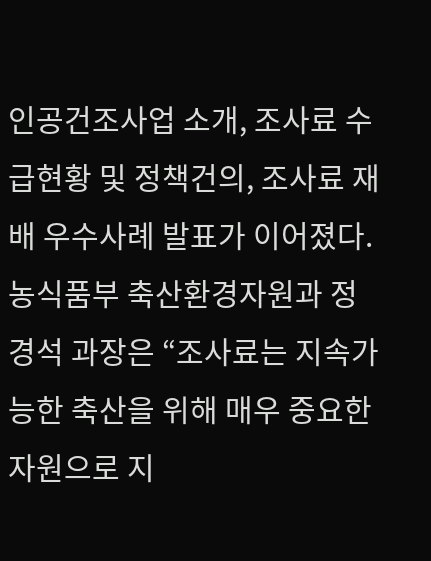인공건조사업 소개, 조사료 수급현황 및 정책건의, 조사료 재배 우수사례 발표가 이어졌다.농식품부 축산환경자원과 정경석 과장은 “조사료는 지속가능한 축산을 위해 매우 중요한 자원으로 지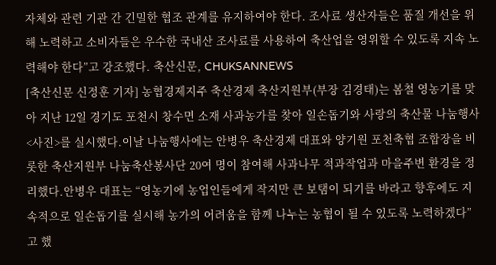자체와 관련 기관 간 긴밀한 협조 관계를 유지하여야 한다. 조사료 생산자들은 품질 개선을 위해 노력하고 소비자들은 우수한 국내산 조사료를 사용하여 축산업을 영위할 수 있도록 지속 노력해야 한다”고 강조했다. 축산신문, CHUKSANNEWS
[축산신문 신정훈 기자] 농협경제지주 축산경제 축산지원부(부장 김경태)는 봄철 영농기를 맞아 지난 12일 경기도 포천시 창수면 소재 사과농가를 찾아 일손돕기와 사랑의 축산물 나눔행사<사진>를 실시했다.이날 나눔행사에는 안병우 축산경제 대표와 양기원 포천축협 조합장을 비롯한 축산지원부 나눔축산봉사단 20여 명이 참여해 사과나무 적과작업과 마을주변 환경을 정리했다.안병우 대표는 “영농기에 농업인들에게 작지만 큰 보탬이 되기를 바라고 향후에도 지속적으로 일손돕기를 실시해 농가의 어려움을 함께 나누는 농협이 될 수 있도록 노력하겠다”고 했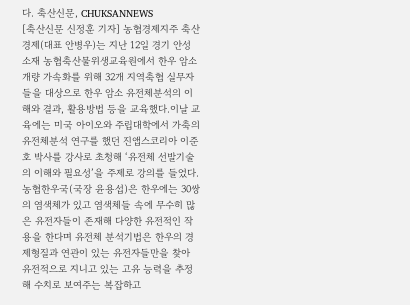다. 축산신문, CHUKSANNEWS
[축산신문 신정훈 기자] 농협경제지주 축산경제(대표 안병우)는 지난 12일 경기 안성 소재 농협축산물위생교육원에서 한우 암소개량 가속화를 위해 32개 지역축협 실무자들을 대상으로 한우 암소 유전체분석의 이해와 결과, 활용방법 등을 교육했다.이날 교육에는 미국 아이오와 주립대학에서 가축의 유전체분석 연구를 했던 진앱스코리아 이준호 박사를 강사로 초청해 ‘유전체 선발기술의 이해와 필요성’을 주제로 강의를 들었다.농협한우국(국장 윤용섭)은 한우에는 30쌍의 염색체가 있고 염색체들 속에 무수히 많은 유전자들이 존재해 다양한 유전적인 작용을 한다며 유전체 분석기법은 한우의 경제형질과 연관이 있는 유전자들만을 찾아 유전적으로 지니고 있는 고유 능력을 추정해 수치로 보여주는 복잡하고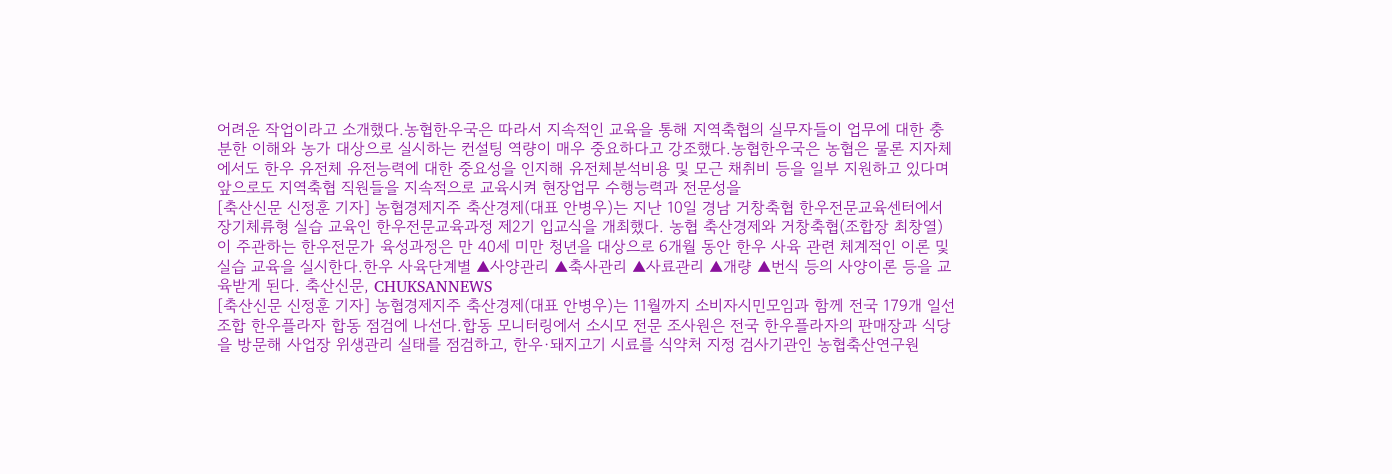어려운 작업이라고 소개했다.농협한우국은 따라서 지속적인 교육을 통해 지역축협의 실무자들이 업무에 대한 충분한 이해와 농가 대상으로 실시하는 컨설팅 역량이 매우 중요하다고 강조했다.농협한우국은 농협은 물론 지자체에서도 한우 유전체 유전능력에 대한 중요성을 인지해 유전체분석비용 및 모근 채취비 등을 일부 지원하고 있다며 앞으로도 지역축협 직원들을 지속적으로 교육시켜 현장업무 수행능력과 전문성을
[축산신문 신정훈 기자] 농협경제지주 축산경제(대표 안병우)는 지난 10일 경남 거창축협 한우전문교육센터에서 장기체류형 실습 교육인 한우전문교육과정 제2기 입교식을 개최했다. 농협 축산경제와 거창축협(조합장 최창열)이 주관하는 한우전문가 육성과정은 만 40세 미만 청년을 대상으로 6개월 동안 한우 사육 관련 체계적인 이론 및 실습 교육을 실시한다.한우 사육단계별 ▲사양관리 ▲축사관리 ▲사료관리 ▲개량 ▲번식 등의 사양이론 등을 교육받게 된다. 축산신문, CHUKSANNEWS
[축산신문 신정훈 기자] 농협경제지주 축산경제(대표 안병우)는 11월까지 소비자시민모임과 함께 전국 179개 일선조합 한우플라자 합동 점검에 나선다.합동 모니터링에서 소시모 전문 조사원은 전국 한우플라자의 판매장과 식당을 방문해 사업장 위생관리 실태를 점검하고, 한우·돼지고기 시료를 식약처 지정 검사기관인 농협축산연구원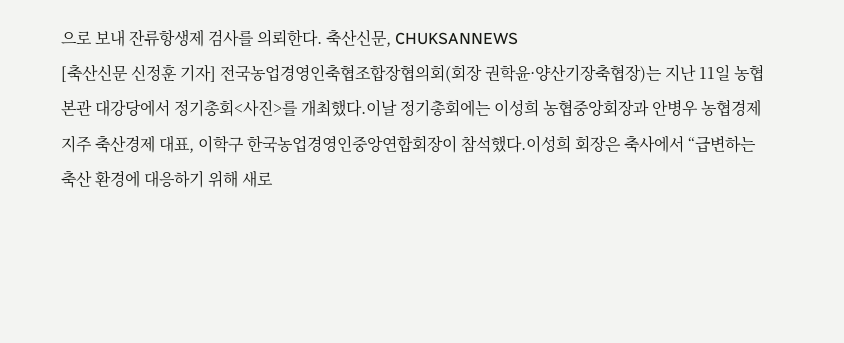으로 보내 잔류항생제 검사를 의뢰한다. 축산신문, CHUKSANNEWS
[축산신문 신정훈 기자] 전국농업경영인축협조합장협의회(회장 권학윤·양산기장축협장)는 지난 11일 농협본관 대강당에서 정기총회<사진>를 개최했다.이날 정기총회에는 이성희 농협중앙회장과 안병우 농협경제지주 축산경제 대표, 이학구 한국농업경영인중앙연합회장이 참석했다.이성희 회장은 축사에서 “급변하는 축산 환경에 대응하기 위해 새로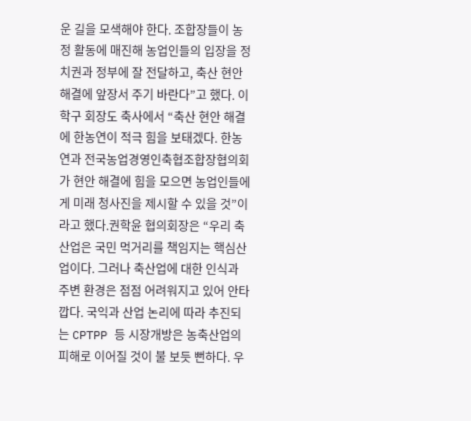운 길을 모색해야 한다. 조합장들이 농정 활동에 매진해 농업인들의 입장을 정치권과 정부에 잘 전달하고, 축산 현안 해결에 앞장서 주기 바란다”고 했다. 이학구 회장도 축사에서 “축산 현안 해결에 한농연이 적극 힘을 보태겠다. 한농연과 전국농업경영인축협조합장협의회가 현안 해결에 힘을 모으면 농업인들에게 미래 청사진을 제시할 수 있을 것”이라고 했다.권학윤 협의회장은 “우리 축산업은 국민 먹거리를 책임지는 핵심산업이다. 그러나 축산업에 대한 인식과 주변 환경은 점점 어려워지고 있어 안타깝다. 국익과 산업 논리에 따라 추진되는 CPTPP 등 시장개방은 농축산업의 피해로 이어질 것이 불 보듯 뻔하다. 우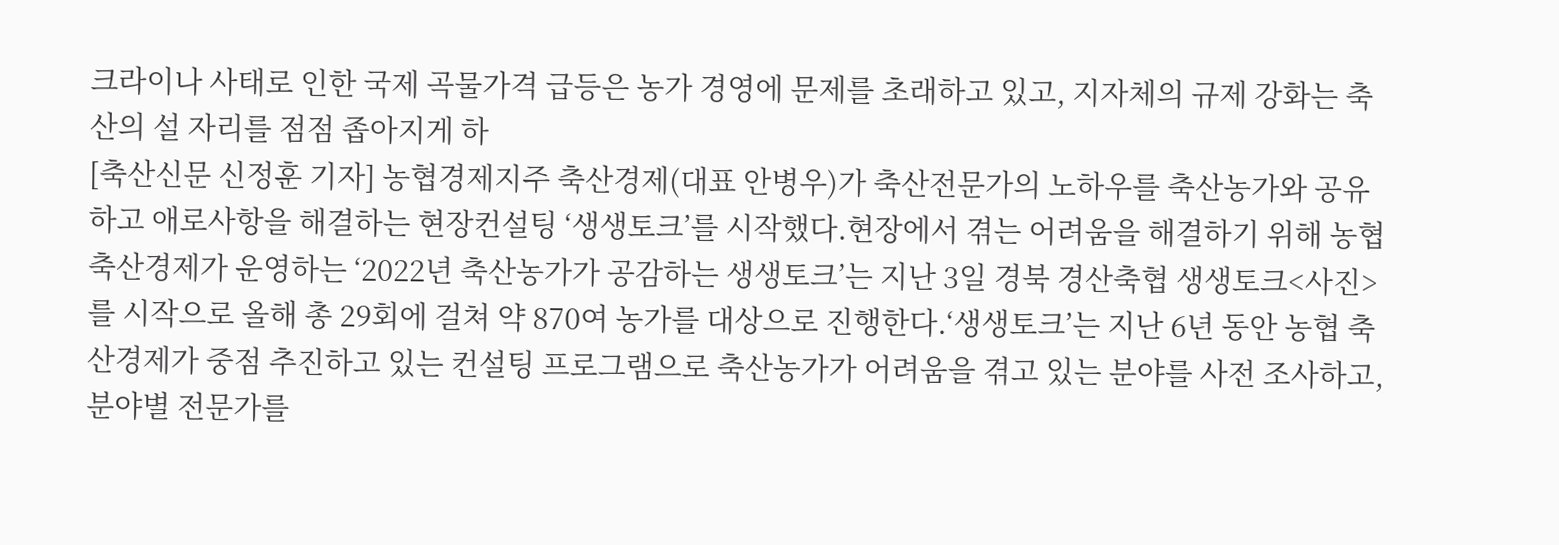크라이나 사태로 인한 국제 곡물가격 급등은 농가 경영에 문제를 초래하고 있고, 지자체의 규제 강화는 축산의 설 자리를 점점 좁아지게 하
[축산신문 신정훈 기자] 농협경제지주 축산경제(대표 안병우)가 축산전문가의 노하우를 축산농가와 공유하고 애로사항을 해결하는 현장컨설팅 ‘생생토크’를 시작했다.현장에서 겪는 어려움을 해결하기 위해 농협 축산경제가 운영하는 ‘2022년 축산농가가 공감하는 생생토크’는 지난 3일 경북 경산축협 생생토크<사진>를 시작으로 올해 총 29회에 걸쳐 약 870여 농가를 대상으로 진행한다.‘생생토크’는 지난 6년 동안 농협 축산경제가 중점 추진하고 있는 컨설팅 프로그램으로 축산농가가 어려움을 겪고 있는 분야를 사전 조사하고, 분야별 전문가를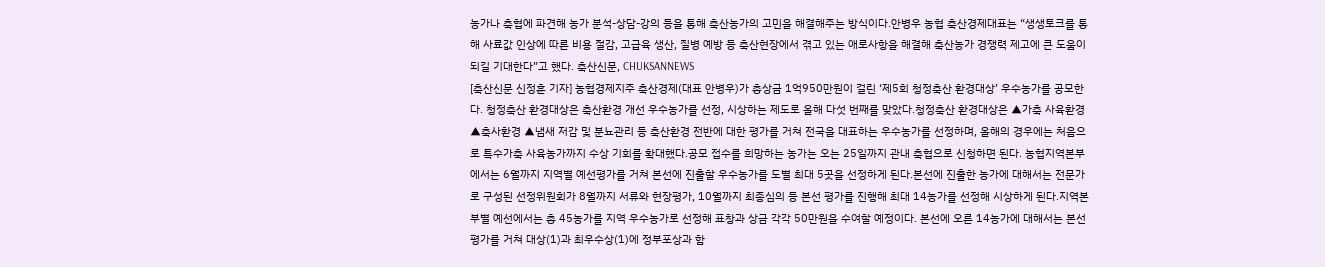농가나 축협에 파견해 농가 분석-상담-강의 등을 통해 축산농가의 고민을 해결해주는 방식이다.안병우 농협 축산경제대표는 “생생토크를 통해 사료값 인상에 따른 비용 절감, 고급육 생산, 질병 예방 등 축산현장에서 겪고 있는 애로사항을 해결해 축산농가 경쟁력 제고에 큰 도움이 되길 기대한다”고 했다. 축산신문, CHUKSANNEWS
[축산신문 신정훈 기자] 농협경제지주 축산경제(대표 안병우)가 총상금 1억950만원이 걸린 ‘제5회 청정축산 환경대상’ 우수농가를 공모한다. 청정축산 환경대상은 축산환경 개선 우수농가를 선정, 시상하는 제도로 올해 다섯 번째를 맞았다.청정축산 환경대상은 ▲가축 사육환경 ▲축사환경 ▲냄새 저감 및 분뇨관리 등 축산환경 전반에 대한 평가를 거쳐 전국을 대표하는 우수농가를 선정하며, 올해의 경우에는 처음으로 특수가축 사육농가까지 수상 기회를 확대했다.공모 접수를 희망하는 농가는 오는 25일까지 관내 축협으로 신청하면 된다. 농협지역본부에서는 6월까지 지역별 예선평가를 거쳐 본선에 진출할 우수농가를 도별 최대 5곳을 선정하게 된다.본선에 진출한 농가에 대해서는 전문가로 구성된 선정위원회가 8월까지 서류와 현장평가, 10월까지 최종심의 등 본선 평가를 진행해 최대 14농가를 선정해 시상하게 된다.지역본부별 예선에서는 총 45농가를 지역 우수농가로 선정해 표창과 상금 각각 50만원을 수여할 예정이다. 본선에 오른 14농가에 대해서는 본선 평가를 거쳐 대상(1)과 최우수상(1)에 정부포상과 함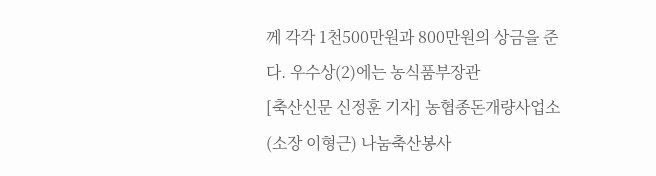께 각각 1천500만원과 800만원의 상금을 준다. 우수상(2)에는 농식품부장관
[축산신문 신정훈 기자] 농협종돈개량사업소(소장 이형근) 나눔축산봉사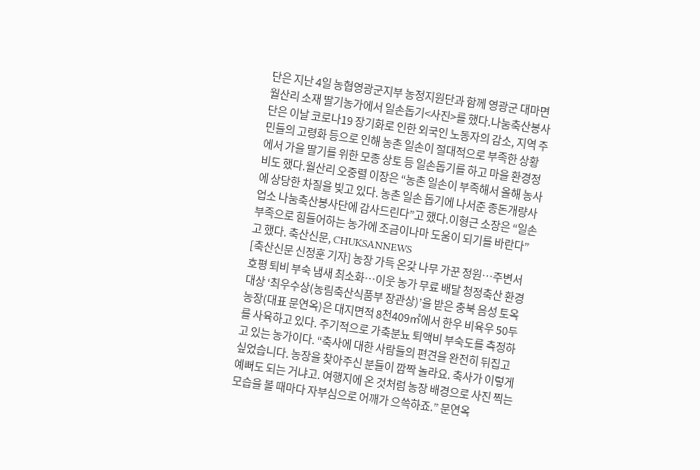단은 지난 4일 농협영광군지부 농정지원단과 함께 영광군 대마면 월산리 소재 딸기농가에서 일손돕기<사진>를 했다.나눔축산봉사단은 이날 코로나19 장기화로 인한 외국인 노동자의 감소, 지역 주민들의 고령화 등으로 인해 농촌 일손이 절대적으로 부족한 상황에서 가을 딸기를 위한 모종 상토 등 일손돕기를 하고 마을 환경정비도 했다.월산리 오중렬 이장은 “농촌 일손이 부족해서 올해 농사에 상당한 차질을 빚고 있다. 농촌 일손 돕기에 나서준 종돈개량사업소 나눔축산봉사단에 감사드린다”고 했다.이형근 소장은 “일손 부족으로 힘들어하는 농가에 조금이나마 도움이 되기를 바란다”고 했다. 축산신문, CHUKSANNEWS
[축산신문 신정훈 기자] 농장 가득 온갖 나무 가꾼 정원…주변서 호평 퇴비 부숙 냄새 최소화…이웃 농가 무료 배달 청정축산 환경대상 ‘최우수상(농림축산식품부 장관상)’을 받은 충북 음성 토옥농장(대표 문연옥)은 대지면적 8천409㎡에서 한우 비육우 50두를 사육하고 있다. 주기적으로 가축분뇨 퇴액비 부숙도를 측정하고 있는 농가이다. “축사에 대한 사람들의 편견을 완전히 뒤집고 싶었습니다. 농장을 찾아주신 분들이 깜짝 놀라요. 축사가 이렇게 예뻐도 되는 거냐고. 여행지에 온 것처럼 농장 배경으로 사진 찍는 모습을 볼 때마다 자부심으로 어깨가 으쓱하죠.” 문연옥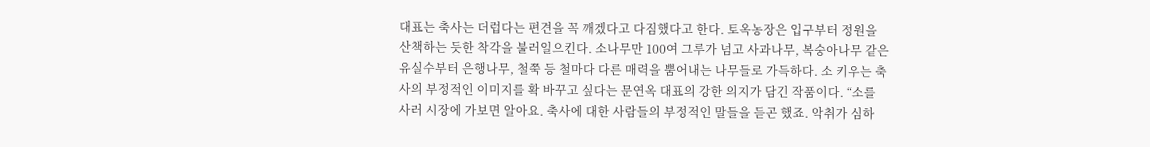대표는 축사는 더럽다는 편견을 꼭 깨겠다고 다짐했다고 한다. 토옥농장은 입구부터 정원을 산책하는 듯한 착각을 불러일으킨다. 소나무만 100여 그루가 넘고 사과나무, 복숭아나무 같은 유실수부터 은행나무, 철쭉 등 철마다 다른 매력을 뿜어내는 나무들로 가득하다. 소 키우는 축사의 부정적인 이미지를 확 바꾸고 싶다는 문연옥 대표의 강한 의지가 담긴 작품이다. “소를 사러 시장에 가보면 알아요. 축사에 대한 사람들의 부정적인 말들을 듣곤 했죠. 악취가 심하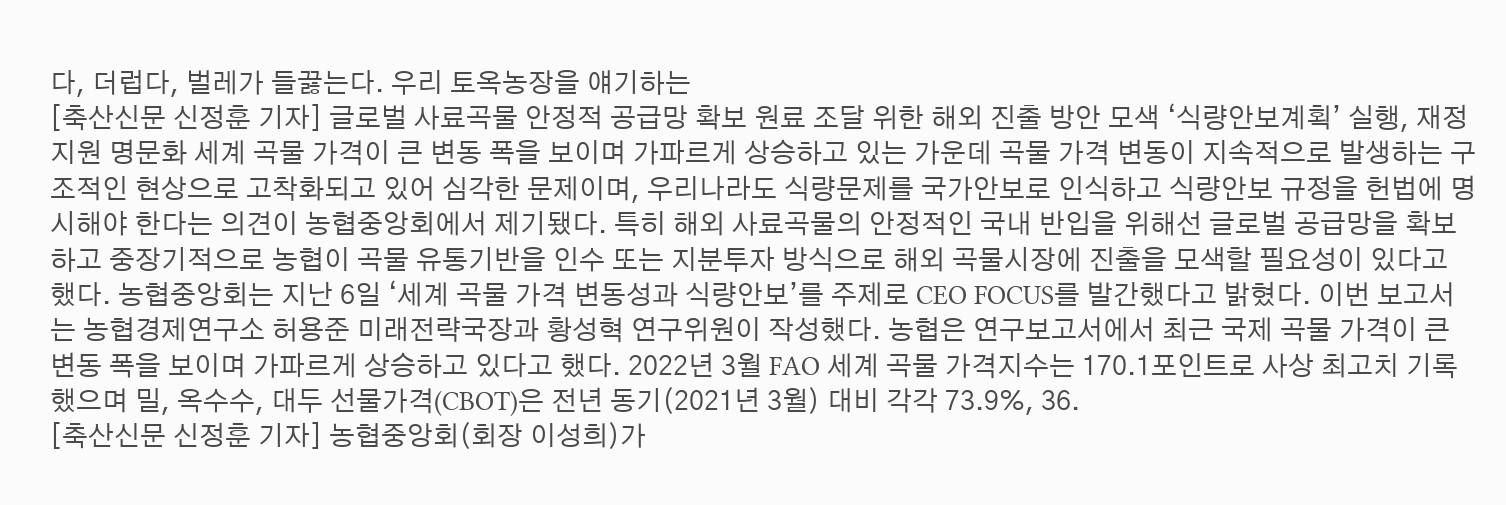다, 더럽다, 벌레가 들끓는다. 우리 토옥농장을 얘기하는
[축산신문 신정훈 기자] 글로벌 사료곡물 안정적 공급망 확보 원료 조달 위한 해외 진출 방안 모색 ‘식량안보계획’ 실행, 재정지원 명문화 세계 곡물 가격이 큰 변동 폭을 보이며 가파르게 상승하고 있는 가운데 곡물 가격 변동이 지속적으로 발생하는 구조적인 현상으로 고착화되고 있어 심각한 문제이며, 우리나라도 식량문제를 국가안보로 인식하고 식량안보 규정을 헌법에 명시해야 한다는 의견이 농협중앙회에서 제기됐다. 특히 해외 사료곡물의 안정적인 국내 반입을 위해선 글로벌 공급망을 확보하고 중장기적으로 농협이 곡물 유통기반을 인수 또는 지분투자 방식으로 해외 곡물시장에 진출을 모색할 필요성이 있다고 했다. 농협중앙회는 지난 6일 ‘세계 곡물 가격 변동성과 식량안보’를 주제로 CEO FOCUS를 발간했다고 밝혔다. 이번 보고서는 농협경제연구소 허용준 미래전략국장과 황성혁 연구위원이 작성했다. 농협은 연구보고서에서 최근 국제 곡물 가격이 큰 변동 폭을 보이며 가파르게 상승하고 있다고 했다. 2022년 3월 FAO 세계 곡물 가격지수는 170.1포인트로 사상 최고치 기록했으며 밀, 옥수수, 대두 선물가격(CBOT)은 전년 동기(2021년 3월) 대비 각각 73.9%, 36.
[축산신문 신정훈 기자] 농협중앙회(회장 이성희)가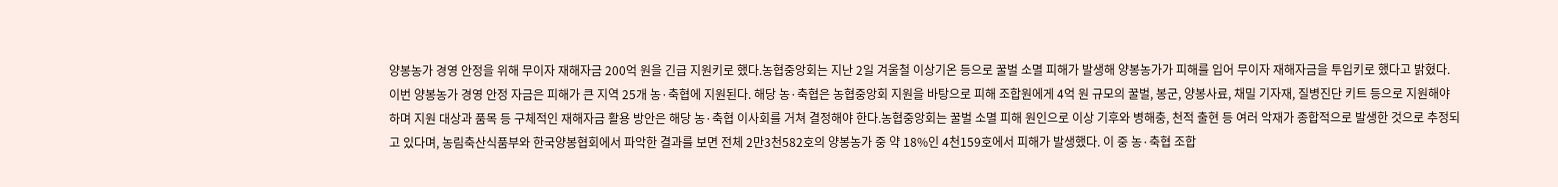양봉농가 경영 안정을 위해 무이자 재해자금 200억 원을 긴급 지원키로 했다.농협중앙회는 지난 2일 겨울철 이상기온 등으로 꿀벌 소멸 피해가 발생해 양봉농가가 피해를 입어 무이자 재해자금을 투입키로 했다고 밝혔다.이번 양봉농가 경영 안정 자금은 피해가 큰 지역 25개 농·축협에 지원된다. 해당 농·축협은 농협중앙회 지원을 바탕으로 피해 조합원에게 4억 원 규모의 꿀벌, 봉군, 양봉사료, 채밀 기자재, 질병진단 키트 등으로 지원해야 하며 지원 대상과 품목 등 구체적인 재해자금 활용 방안은 해당 농·축협 이사회를 거쳐 결정해야 한다.농협중앙회는 꿀벌 소멸 피해 원인으로 이상 기후와 병해충, 천적 출현 등 여러 악재가 종합적으로 발생한 것으로 추정되고 있다며, 농림축산식품부와 한국양봉협회에서 파악한 결과를 보면 전체 2만3천582호의 양봉농가 중 약 18%인 4천159호에서 피해가 발생했다. 이 중 농·축협 조합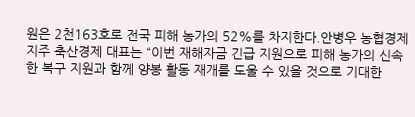원은 2천163호로 전국 피해 농가의 52%를 차지한다.안병우 농협경제지주 축산경제 대표는 “이번 재해자금 긴급 지원으로 피해 농가의 신속한 복구 지원과 함께 양봉 활동 재개를 도울 수 있을 것으로 기대한